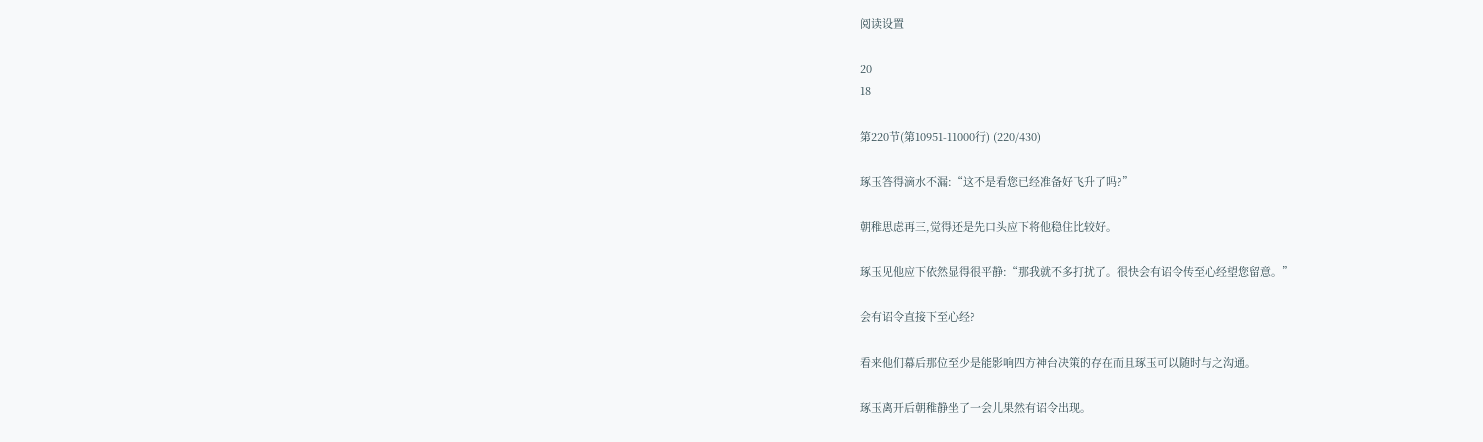阅读设置

20
18

第220节(第10951-11000行) (220/430)

琢玉答得滴水不漏:“这不是看您已经准备好飞升了吗?”

朝稚思虑再三,觉得还是先口头应下将他稳住比较好。

琢玉见他应下依然显得很平静:“那我就不多打扰了。很快会有诏令传至心经望您留意。”

会有诏令直接下至心经?

看来他们幕后那位至少是能影响四方神台决策的存在而且琢玉可以随时与之沟通。

琢玉离开后朝稚静坐了一会儿果然有诏令出现。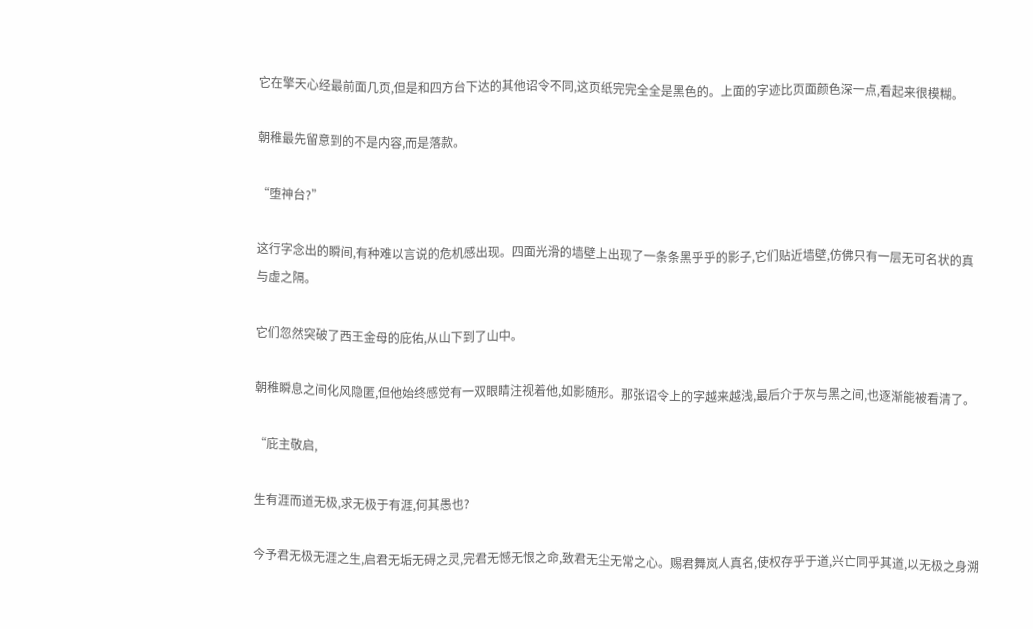它在擎天心经最前面几页,但是和四方台下达的其他诏令不同,这页纸完完全全是黑色的。上面的字迹比页面颜色深一点,看起来很模糊。

朝稚最先留意到的不是内容,而是落款。

“堕神台?”

这行字念出的瞬间,有种难以言说的危机感出现。四面光滑的墙壁上出现了一条条黑乎乎的影子,它们贴近墙壁,仿佛只有一层无可名状的真与虚之隔。

它们忽然突破了西王金母的庇佑,从山下到了山中。

朝稚瞬息之间化风隐匿,但他始终感觉有一双眼睛注视着他,如影随形。那张诏令上的字越来越浅,最后介于灰与黑之间,也逐渐能被看清了。

“庇主敬启,

生有涯而道无极,求无极于有涯,何其愚也?

今予君无极无涯之生,启君无垢无碍之灵,完君无憾无恨之命,致君无尘无常之心。赐君舞岚人真名,使权存乎于道,兴亡同乎其道,以无极之身溯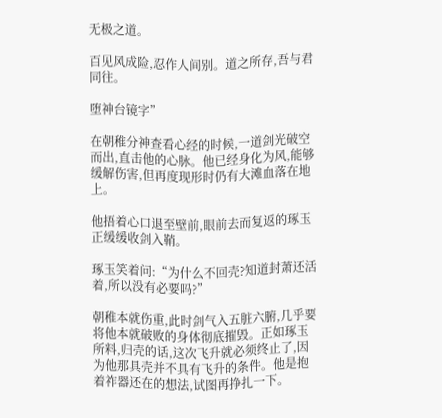无极之道。

百见风成险,忍作人间别。道之所存,吾与君同往。

堕神台镜字”

在朝稚分神查看心经的时候,一道剑光破空而出,直击他的心脉。他已经身化为风,能够缓解伤害,但再度现形时仍有大滩血落在地上。

他捂着心口退至壁前,眼前去而复返的琢玉正缓缓收剑入鞘。

琢玉笑着问:“为什么不回壳?知道封萧还活着,所以没有必要吗?”

朝稚本就伤重,此时剑气入五脏六腑,几乎要将他本就破败的身体彻底摧毁。正如琢玉所料,归壳的话,这次飞升就必须终止了,因为他那具壳并不具有飞升的条件。他是抱着祚器还在的想法,试图再挣扎一下。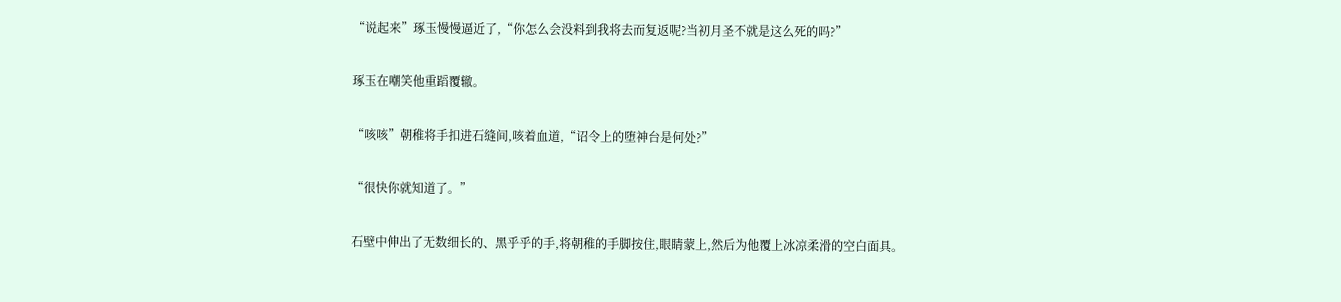“说起来”琢玉慢慢逼近了,“你怎么会没料到我将去而复返呢?当初月圣不就是这么死的吗?”

琢玉在嘲笑他重蹈覆辙。

“咳咳”朝稚将手扣进石缝间,咳着血道,“诏令上的堕神台是何处?”

“很快你就知道了。”

石壁中伸出了无数细长的、黑乎乎的手,将朝稚的手脚按住,眼睛蒙上,然后为他覆上冰凉柔滑的空白面具。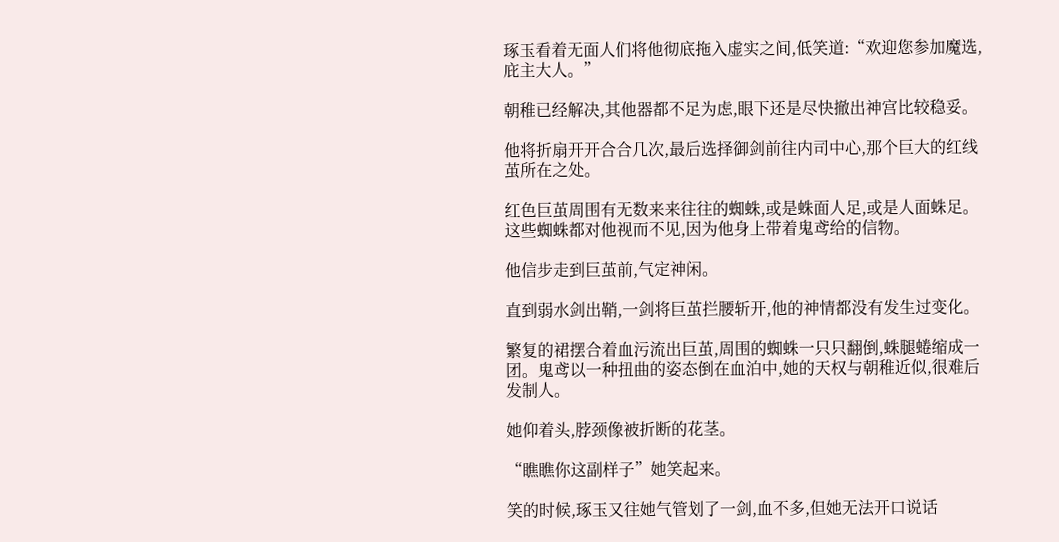琢玉看着无面人们将他彻底拖入虚实之间,低笑道:“欢迎您参加魔选,庇主大人。”

朝稚已经解决,其他器都不足为虑,眼下还是尽快撤出神宫比较稳妥。

他将折扇开开合合几次,最后选择御剑前往内司中心,那个巨大的红线茧所在之处。

红色巨茧周围有无数来来往往的蜘蛛,或是蛛面人足,或是人面蛛足。这些蜘蛛都对他视而不见,因为他身上带着鬼鸢给的信物。

他信步走到巨茧前,气定神闲。

直到弱水剑出鞘,一剑将巨茧拦腰斩开,他的神情都没有发生过变化。

繁复的裙摆合着血污流出巨茧,周围的蜘蛛一只只翻倒,蛛腿蜷缩成一团。鬼鸢以一种扭曲的姿态倒在血泊中,她的天权与朝稚近似,很难后发制人。

她仰着头,脖颈像被折断的花茎。

“瞧瞧你这副样子”她笑起来。

笑的时候,琢玉又往她气管划了一剑,血不多,但她无法开口说话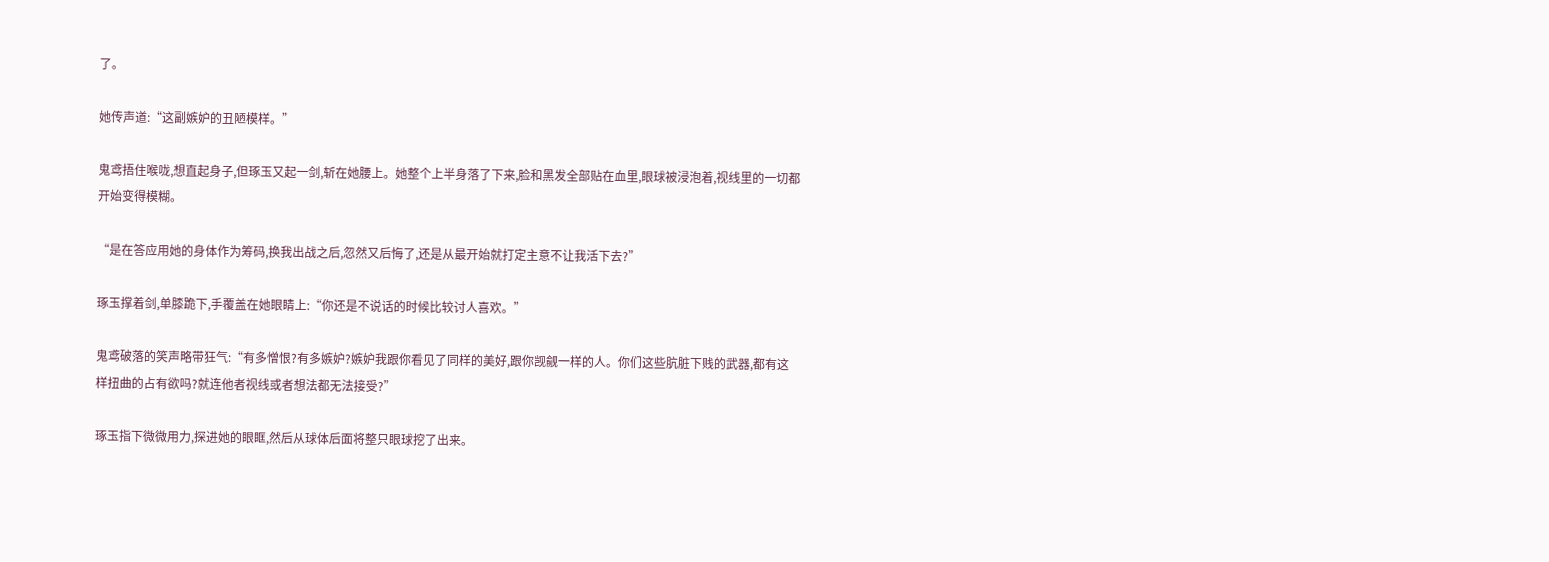了。

她传声道:“这副嫉妒的丑陋模样。”

鬼鸢捂住喉咙,想直起身子,但琢玉又起一剑,斩在她腰上。她整个上半身落了下来,脸和黑发全部贴在血里,眼球被浸泡着,视线里的一切都开始变得模糊。

“是在答应用她的身体作为筹码,换我出战之后,忽然又后悔了,还是从最开始就打定主意不让我活下去?”

琢玉撑着剑,单膝跪下,手覆盖在她眼睛上:“你还是不说话的时候比较讨人喜欢。”

鬼鸢破落的笑声略带狂气:“有多憎恨?有多嫉妒?嫉妒我跟你看见了同样的美好,跟你觊觎一样的人。你们这些肮脏下贱的武器,都有这样扭曲的占有欲吗?就连他者视线或者想法都无法接受?”

琢玉指下微微用力,探进她的眼眶,然后从球体后面将整只眼球挖了出来。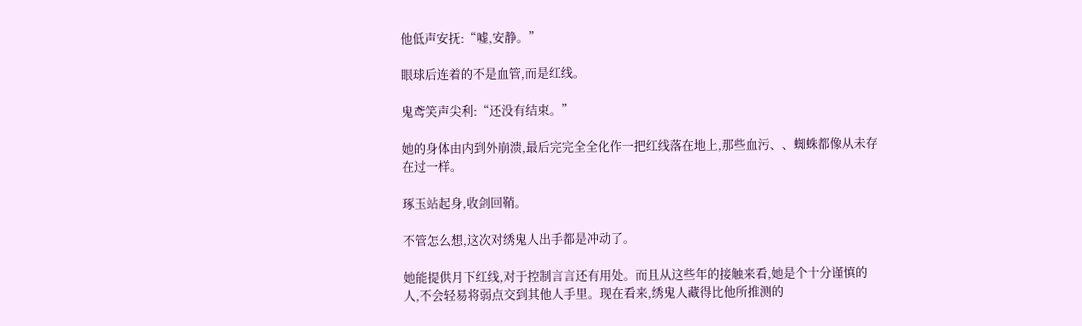他低声安抚:“嘘,安静。”

眼球后连着的不是血管,而是红线。

鬼鸢笑声尖利:“还没有结束。”

她的身体由内到外崩溃,最后完完全全化作一把红线落在地上,那些血污、、蜘蛛都像从未存在过一样。

琢玉站起身,收剑回鞘。

不管怎么想,这次对绣鬼人出手都是冲动了。

她能提供月下红线,对于控制言言还有用处。而且从这些年的接触来看,她是个十分谨慎的人,不会轻易将弱点交到其他人手里。现在看来,绣鬼人藏得比他所推测的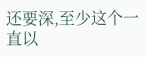还要深,至少这个一直以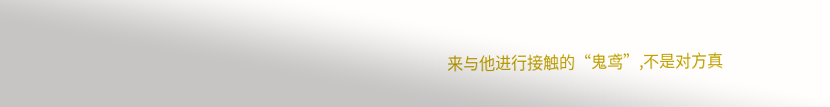来与他进行接触的“鬼鸢”,不是对方真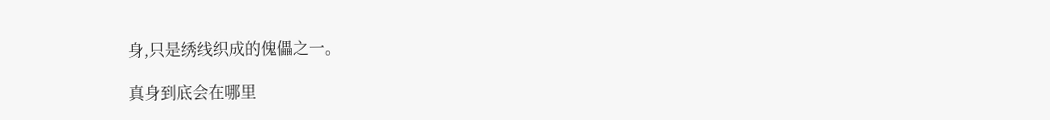身,只是绣线织成的傀儡之一。

真身到底会在哪里